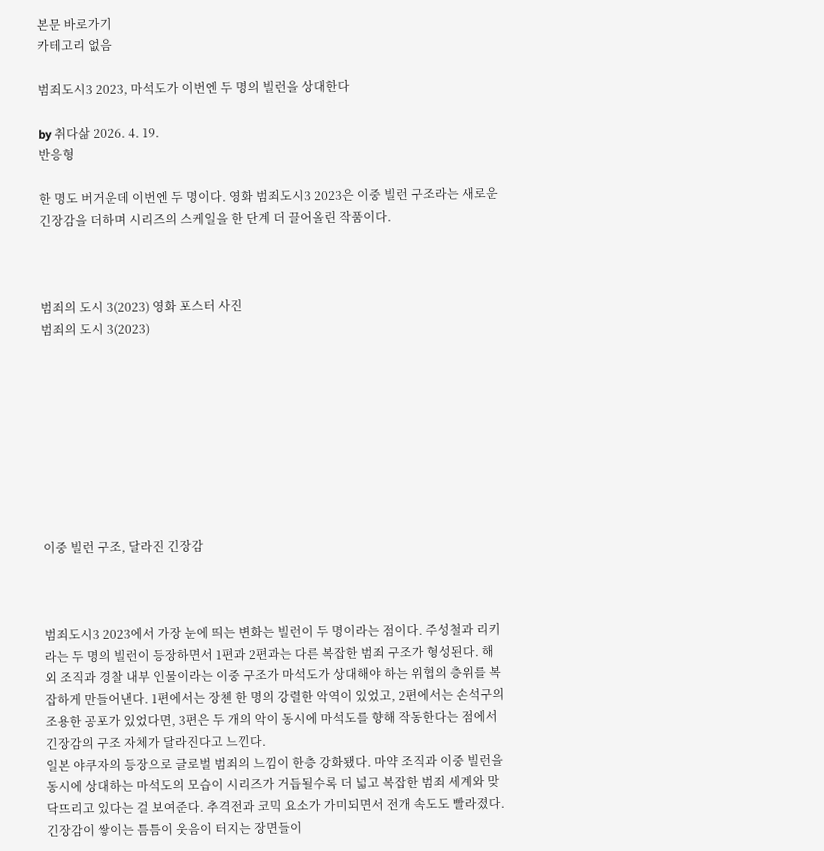본문 바로가기
카테고리 없음

범죄도시3 2023, 마석도가 이번엔 두 명의 빌런을 상대한다

by 취다삶 2026. 4. 19.
반응형

한 명도 버거운데 이번엔 두 명이다. 영화 범죄도시3 2023은 이중 빌런 구조라는 새로운 긴장감을 더하며 시리즈의 스케일을 한 단계 더 끌어올린 작품이다.



범죄의 도시 3(2023) 영화 포스터 사진
범죄의 도시 3(2023)









이중 빌런 구조, 달라진 긴장감



범죄도시3 2023에서 가장 눈에 띄는 변화는 빌런이 두 명이라는 점이다. 주성철과 리키라는 두 명의 빌런이 등장하면서 1편과 2편과는 다른 복잡한 범죄 구조가 형성된다. 해외 조직과 경찰 내부 인물이라는 이중 구조가 마석도가 상대해야 하는 위협의 층위를 복잡하게 만들어낸다. 1편에서는 장첸 한 명의 강렬한 악역이 있었고, 2편에서는 손석구의 조용한 공포가 있었다면, 3편은 두 개의 악이 동시에 마석도를 향해 작동한다는 점에서 긴장감의 구조 자체가 달라진다고 느낀다.
일본 야쿠자의 등장으로 글로벌 범죄의 느낌이 한층 강화됐다. 마약 조직과 이중 빌런을 동시에 상대하는 마석도의 모습이 시리즈가 거듭될수록 더 넓고 복잡한 범죄 세계와 맞닥뜨리고 있다는 걸 보여준다. 추격전과 코믹 요소가 가미되면서 전개 속도도 빨라졌다. 긴장감이 쌓이는 틈틈이 웃음이 터지는 장면들이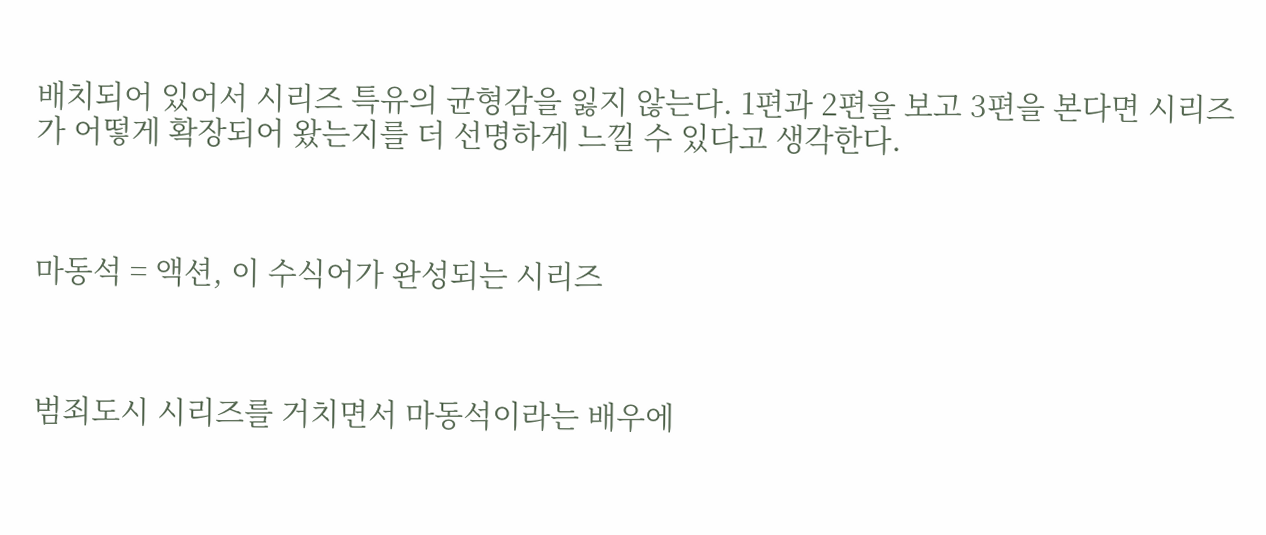배치되어 있어서 시리즈 특유의 균형감을 잃지 않는다. 1편과 2편을 보고 3편을 본다면 시리즈가 어떻게 확장되어 왔는지를 더 선명하게 느낄 수 있다고 생각한다.



마동석 = 액션, 이 수식어가 완성되는 시리즈



범죄도시 시리즈를 거치면서 마동석이라는 배우에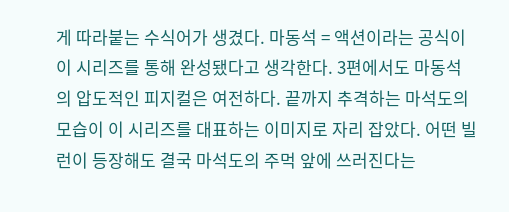게 따라붙는 수식어가 생겼다. 마동석 = 액션이라는 공식이 이 시리즈를 통해 완성됐다고 생각한다. 3편에서도 마동석의 압도적인 피지컬은 여전하다. 끝까지 추격하는 마석도의 모습이 이 시리즈를 대표하는 이미지로 자리 잡았다. 어떤 빌런이 등장해도 결국 마석도의 주먹 앞에 쓰러진다는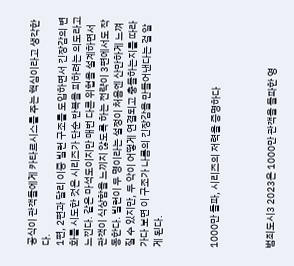공식이 관객들에게 카타르시스를 주는 핵심이라고 생각한다.
1편, 2편과 달리 이중 빌런 구조를 도입하면서 긴장감의 변화를 시도한 것은 시리즈가 단순 반복을 피하려는 의도라고 느낀다. 같은 마석도이지만 매번 다른 위협을 설계하면서 관객이 식상함을 느끼지 않도록 하는 전략이 3편에서도 작동한다. 빌런이 두 명이라는 설정이 처음엔 산만하게 느껴질 수 있지만, 두 악이 어떻게 연결되고 충돌하는지를 따라가다 보면 이 구조가 나름의 긴장감을 만들어낸다는 걸 알게 된다.



1000만 돌파, 시리즈의 저력을 증명하다



범죄도시3 2023은 1000만 관객을 돌파한 영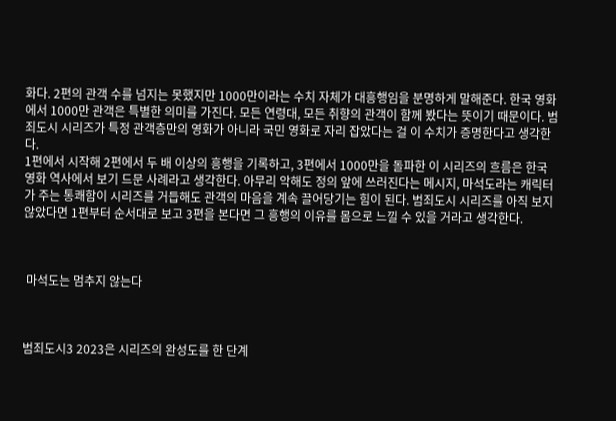화다. 2편의 관객 수를 넘지는 못했지만 1000만이라는 수치 자체가 대흥행임을 분명하게 말해준다. 한국 영화에서 1000만 관객은 특별한 의미를 가진다. 모든 연령대, 모든 취향의 관객이 함께 봤다는 뜻이기 때문이다. 범죄도시 시리즈가 특정 관객층만의 영화가 아니라 국민 영화로 자리 잡았다는 걸 이 수치가 증명한다고 생각한다.
1편에서 시작해 2편에서 두 배 이상의 흥행을 기록하고, 3편에서 1000만을 돌파한 이 시리즈의 흐름은 한국 영화 역사에서 보기 드문 사례라고 생각한다. 아무리 악해도 정의 앞에 쓰러진다는 메시지, 마석도라는 캐릭터가 주는 통쾌함이 시리즈를 거듭해도 관객의 마음을 계속 끌어당기는 힘이 된다. 범죄도시 시리즈를 아직 보지 않았다면 1편부터 순서대로 보고 3편을 본다면 그 흥행의 이유를 몸으로 느낄 수 있을 거라고 생각한다.



 마석도는 멈추지 않는다



범죄도시3 2023은 시리즈의 완성도를 한 단계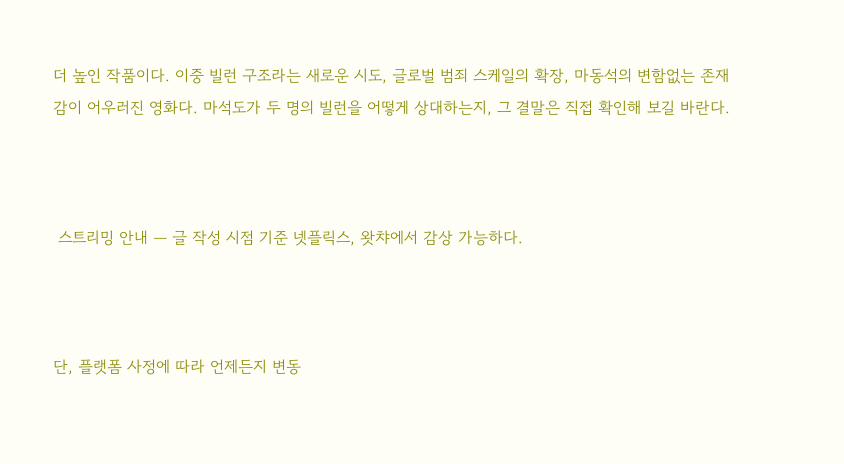더 높인 작품이다. 이중 빌런 구조라는 새로운 시도, 글로벌 범죄 스케일의 확장, 마동석의 변함없는 존재감이 어우러진 영화다. 마석도가 두 명의 빌런을 어떻게 상대하는지, 그 결말은 직접 확인해 보길 바란다.



 스트리밍 안내 — 글 작성 시점 기준 넷플릭스, 왓챠에서 감상 가능하다.



단, 플랫폼 사정에 따라 언제든지 변동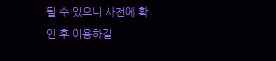될 수 있으니 사전에 확인 후 이용하길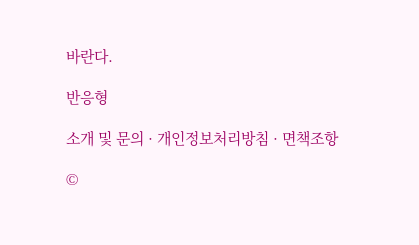바란다.

반응형

소개 및 문의 · 개인정보처리방침 · 면책조항

©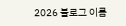2026 블로그 이름